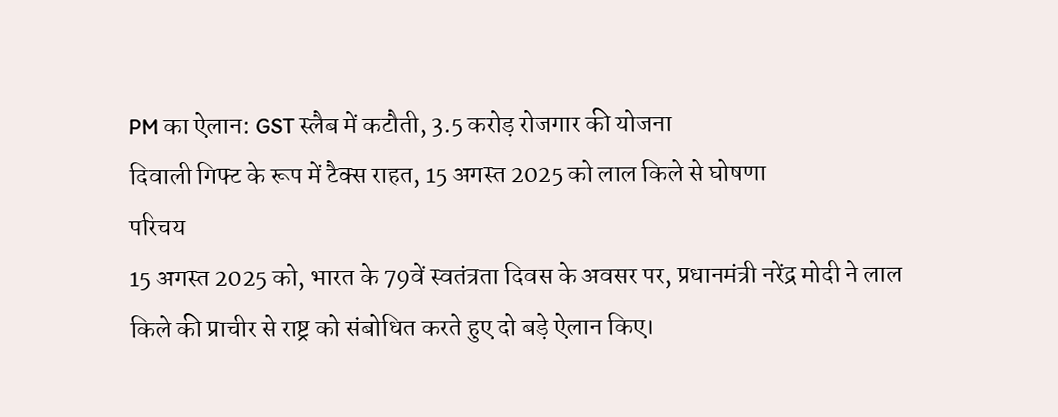PM का ऐलान: GST स्लैब में कटौती, 3.5 करोड़ रोजगार की योजना
दिवाली गिफ्ट के रूप में टैक्स राहत, 15 अगस्त 2025 को लाल किले से घोषणा
परिचय
15 अगस्त 2025 को, भारत के 79वें स्वतंत्रता दिवस के अवसर पर, प्रधानमंत्री नरेंद्र मोदी ने लाल किले की प्राचीर से राष्ट्र को संबोधित करते हुए दो बड़े ऐलान किए।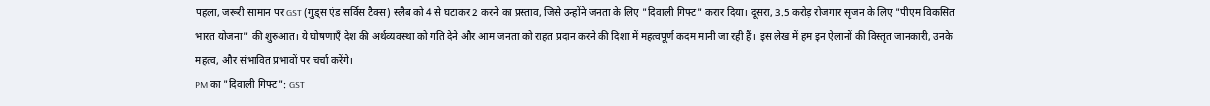पहला, जरूरी सामान पर GST (गुड्स एंड सर्विस टैक्स) स्लैब को 4 से घटाकर 2 करने का प्रस्ताव, जिसे उन्होंने जनता के लिए "दिवाली गिफ्ट" करार दिया। दूसरा, 3.5 करोड़ रोजगार सृजन के लिए "पीएम विकसित भारत योजना" की शुरुआत। ये घोषणाएँ देश की अर्थव्यवस्था को गति देने और आम जनता को राहत प्रदान करने की दिशा में महत्वपूर्ण कदम मानी जा रही हैं। इस लेख में हम इन ऐलानों की विस्तृत जानकारी, उनके महत्व, और संभावित प्रभावों पर चर्चा करेंगे।
PM का "दिवाली गिफ्ट": GST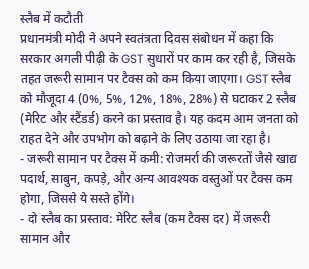स्लैब में कटौती
प्रधानमंत्री मोदी ने अपने स्वतंत्रता दिवस संबोधन में कहा कि सरकार अगली पीढ़ी के GST सुधारों पर काम कर रही है, जिसके तहत जरूरी सामान पर टैक्स को कम किया जाएगा। GST स्लैब को मौजूदा 4 (0%, 5%, 12%, 18%, 28%) से घटाकर 2 स्लैब (मेरिट और स्टैंडर्ड) करने का प्रस्ताव है। यह कदम आम जनता को राहत देने और उपभोग को बढ़ाने के लिए उठाया जा रहा है।
- जरूरी सामान पर टैक्स में कमी: रोजमर्रा की जरूरतों जैसे खाद्य पदार्थ, साबुन, कपड़े, और अन्य आवश्यक वस्तुओं पर टैक्स कम होगा, जिससे ये सस्ते होंगे।
- दो स्लैब का प्रस्ताव: मेरिट स्लैब (कम टैक्स दर) में जरूरी सामान और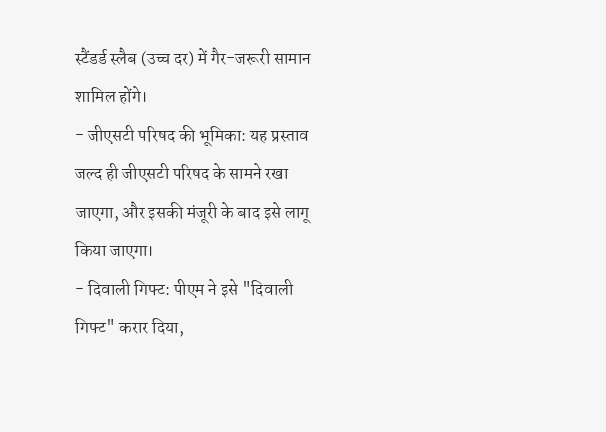स्टैंडर्ड स्लैब (उच्च दर) में गैर-जरूरी सामान शामिल होंगे।
- जीएसटी परिषद की भूमिका: यह प्रस्ताव जल्द ही जीएसटी परिषद के सामने रखा जाएगा, और इसकी मंजूरी के बाद इसे लागू किया जाएगा।
- दिवाली गिफ्ट: पीएम ने इसे "दिवाली गिफ्ट" करार दिया,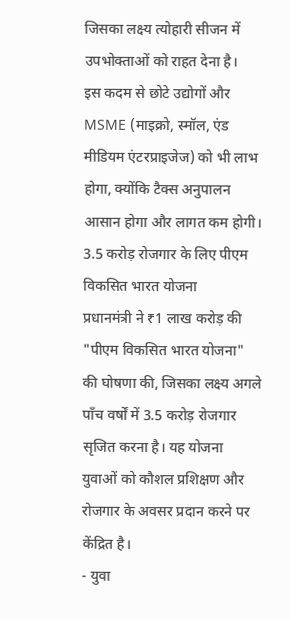जिसका लक्ष्य त्योहारी सीजन में उपभोक्ताओं को राहत देना है।
इस कदम से छोटे उद्योगों और MSME (माइक्रो, स्मॉल, एंड मीडियम एंटरप्राइजेज) को भी लाभ होगा, क्योंकि टैक्स अनुपालन आसान होगा और लागत कम होगी।
3.5 करोड़ रोजगार के लिए पीएम विकसित भारत योजना
प्रधानमंत्री ने ₹1 लाख करोड़ की "पीएम विकसित भारत योजना" की घोषणा की, जिसका लक्ष्य अगले पाँच वर्षों में 3.5 करोड़ रोजगार सृजित करना है। यह योजना युवाओं को कौशल प्रशिक्षण और रोजगार के अवसर प्रदान करने पर केंद्रित है।
- युवा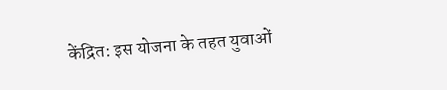केंद्रित: इस योजना के तहत युवाओं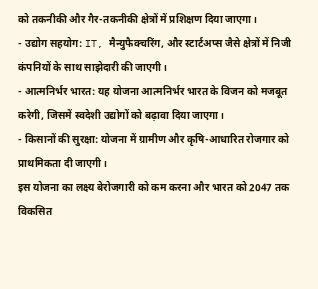को तकनीकी और गैर-तकनीकी क्षेत्रों में प्रशिक्षण दिया जाएगा।
- उद्योग सहयोग: IT, मैन्युफैक्चरिंग, और स्टार्टअप्स जैसे क्षेत्रों में निजी कंपनियों के साथ साझेदारी की जाएगी।
- आत्मनिर्भर भारत: यह योजना आत्मनिर्भर भारत के विजन को मजबूत करेगी, जिसमें स्वदेशी उद्योगों को बढ़ावा दिया जाएगा।
- किसानों की सुरक्षा: योजना में ग्रामीण और कृषि-आधारित रोजगार को प्राथमिकता दी जाएगी।
इस योजना का लक्ष्य बेरोजगारी को कम करना और भारत को 2047 तक विकसित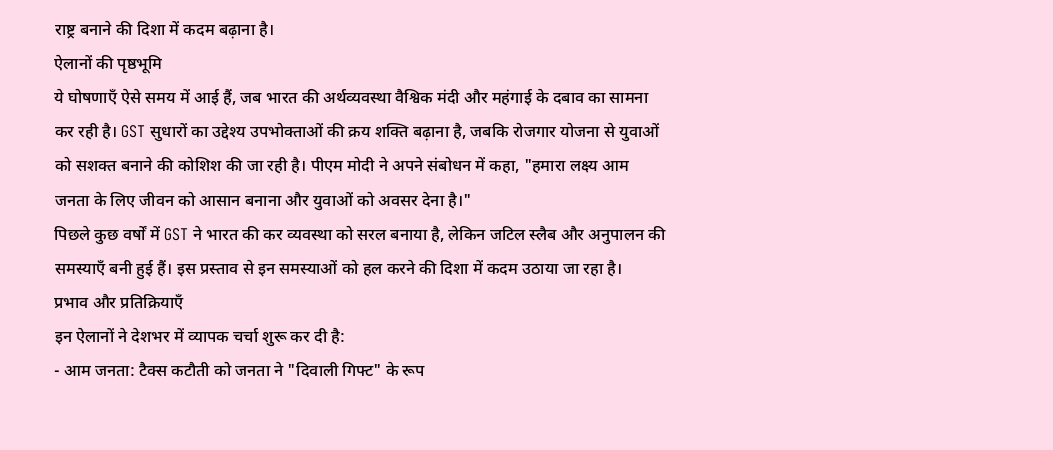राष्ट्र बनाने की दिशा में कदम बढ़ाना है।
ऐलानों की पृष्ठभूमि
ये घोषणाएँ ऐसे समय में आई हैं, जब भारत की अर्थव्यवस्था वैश्विक मंदी और महंगाई के दबाव का सामना कर रही है। GST सुधारों का उद्देश्य उपभोक्ताओं की क्रय शक्ति बढ़ाना है, जबकि रोजगार योजना से युवाओं को सशक्त बनाने की कोशिश की जा रही है। पीएम मोदी ने अपने संबोधन में कहा, "हमारा लक्ष्य आम जनता के लिए जीवन को आसान बनाना और युवाओं को अवसर देना है।"
पिछले कुछ वर्षों में GST ने भारत की कर व्यवस्था को सरल बनाया है, लेकिन जटिल स्लैब और अनुपालन की समस्याएँ बनी हुई हैं। इस प्रस्ताव से इन समस्याओं को हल करने की दिशा में कदम उठाया जा रहा है।
प्रभाव और प्रतिक्रियाएँ
इन ऐलानों ने देशभर में व्यापक चर्चा शुरू कर दी है:
- आम जनता: टैक्स कटौती को जनता ने "दिवाली गिफ्ट" के रूप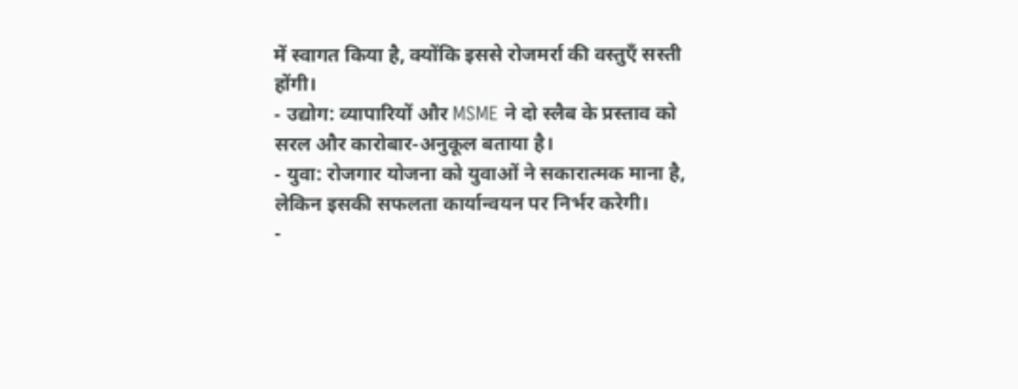में स्वागत किया है, क्योंकि इससे रोजमर्रा की वस्तुएँ सस्ती होंगी।
- उद्योग: व्यापारियों और MSME ने दो स्लैब के प्रस्ताव को सरल और कारोबार-अनुकूल बताया है।
- युवा: रोजगार योजना को युवाओं ने सकारात्मक माना है, लेकिन इसकी सफलता कार्यान्वयन पर निर्भर करेगी।
-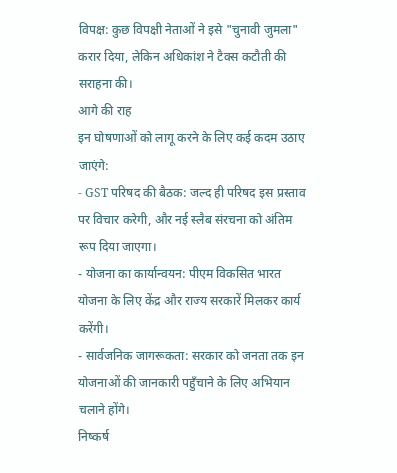विपक्ष: कुछ विपक्षी नेताओं ने इसे "चुनावी जुमला" करार दिया, लेकिन अधिकांश ने टैक्स कटौती की सराहना की।
आगे की राह
इन घोषणाओं को लागू करने के लिए कई कदम उठाए जाएंगे:
- GST परिषद की बैठक: जल्द ही परिषद इस प्रस्ताव पर विचार करेगी, और नई स्लैब संरचना को अंतिम रूप दिया जाएगा।
- योजना का कार्यान्वयन: पीएम विकसित भारत योजना के लिए केंद्र और राज्य सरकारें मिलकर कार्य करेंगी।
- सार्वजनिक जागरूकता: सरकार को जनता तक इन योजनाओं की जानकारी पहुँचाने के लिए अभियान चलाने होंगे।
निष्कर्ष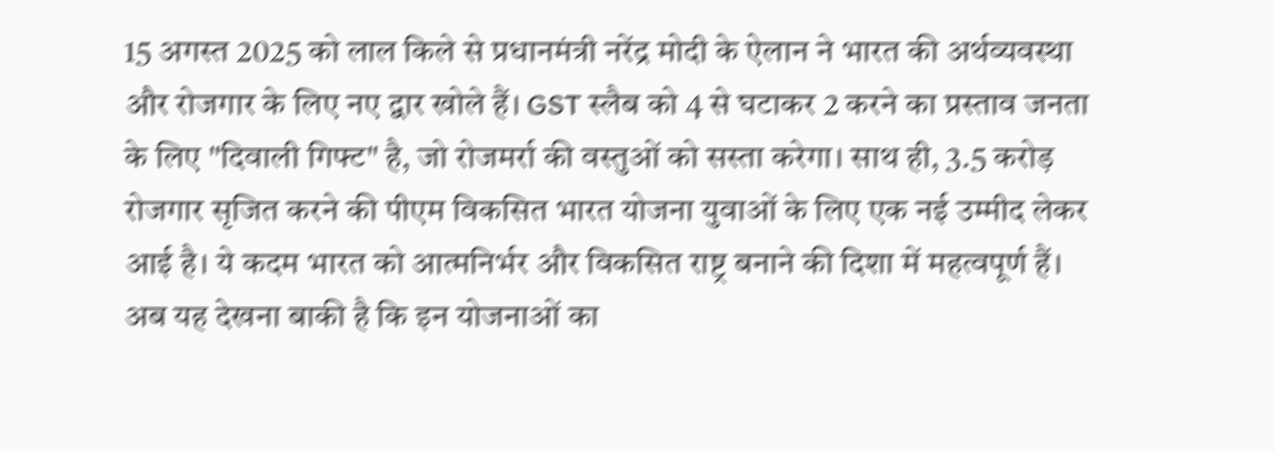15 अगस्त 2025 को लाल किले से प्रधानमंत्री नरेंद्र मोदी के ऐलान ने भारत की अर्थव्यवस्था और रोजगार के लिए नए द्वार खोले हैं। GST स्लैब को 4 से घटाकर 2 करने का प्रस्ताव जनता के लिए "दिवाली गिफ्ट" है, जो रोजमर्रा की वस्तुओं को सस्ता करेगा। साथ ही, 3.5 करोड़ रोजगार सृजित करने की पीएम विकसित भारत योजना युवाओं के लिए एक नई उम्मीद लेकर आई है। ये कदम भारत को आत्मनिर्भर और विकसित राष्ट्र बनाने की दिशा में महत्वपूर्ण हैं। अब यह देखना बाकी है कि इन योजनाओं का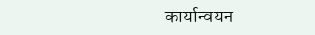कार्यान्वयन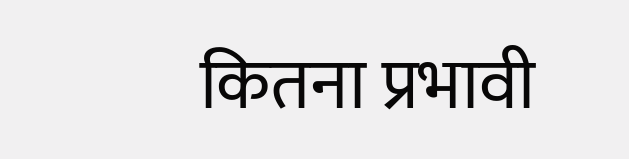कितना प्रभावी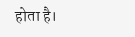होता है।